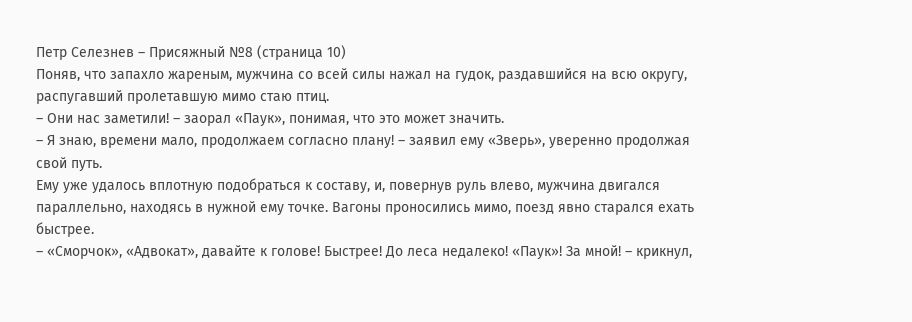Петр Селезнев – Присяжный №8 (страница 10)
Поняв, что запахло жареным, мужчина со всей силы нажал на гудок, раздавшийся на всю округу, распугавший пролетавшую мимо стаю птиц.
– Они нас заметили! – заорал «Паук», понимая, что это может значить.
– Я знаю, времени мало, продолжаем согласно плану! – заявил ему «Зверь», уверенно продолжая свой путь.
Ему уже удалось вплотную подобраться к составу, и, повернув руль влево, мужчина двигался параллельно, находясь в нужной ему точке. Вагоны проносились мимо, поезд явно старался ехать быстрее.
– «Сморчок», «Адвокат», давайте к голове! Быстрее! До леса недалеко! «Паук»! За мной! – крикнул,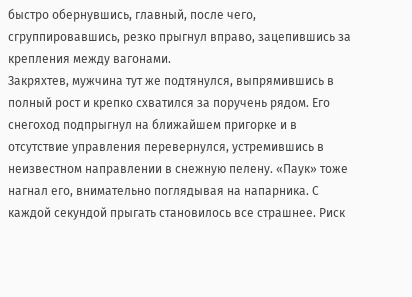быстро обернувшись, главный, после чего, сгруппировавшись, резко прыгнул вправо, зацепившись за крепления между вагонами.
Закряхтев, мужчина тут же подтянулся, выпрямившись в полный рост и крепко схватился за поручень рядом. Его снегоход подпрыгнул на ближайшем пригорке и в отсутствие управления перевернулся, устремившись в неизвестном направлении в снежную пелену. «Паук» тоже нагнал его, внимательно поглядывая на напарника. С каждой секундой прыгать становилось все страшнее. Риск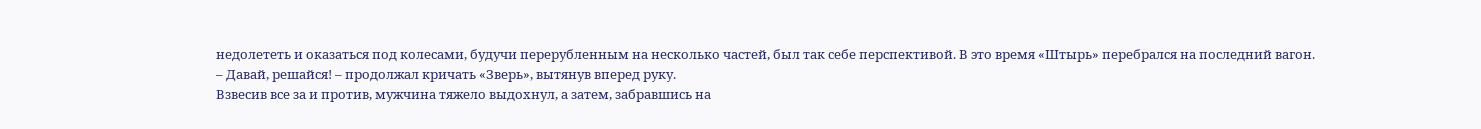недолететь и оказаться под колесами, будучи перерубленным на несколько частей, был так себе перспективой. В это время «Штырь» перебрался на последний вагон.
– Давай, решайся! – продолжал кричать «Зверь», вытянув вперед руку.
Взвесив все за и против, мужчина тяжело выдохнул, а затем, забравшись на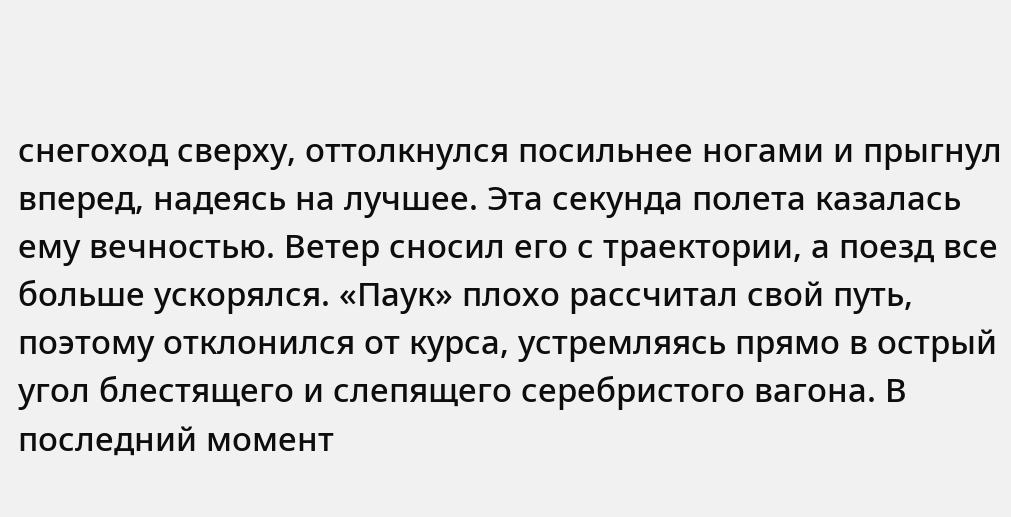снегоход сверху, оттолкнулся посильнее ногами и прыгнул вперед, надеясь на лучшее. Эта секунда полета казалась ему вечностью. Ветер сносил его с траектории, а поезд все больше ускорялся. «Паук» плохо рассчитал свой путь, поэтому отклонился от курса, устремляясь прямо в острый угол блестящего и слепящего серебристого вагона. В последний момент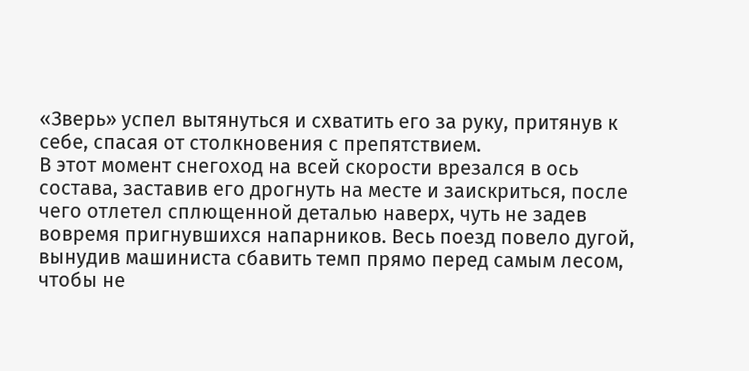«Зверь» успел вытянуться и схватить его за руку, притянув к себе, спасая от столкновения с препятствием.
В этот момент снегоход на всей скорости врезался в ось состава, заставив его дрогнуть на месте и заискриться, после чего отлетел сплющенной деталью наверх, чуть не задев вовремя пригнувшихся напарников. Весь поезд повело дугой, вынудив машиниста сбавить темп прямо перед самым лесом, чтобы не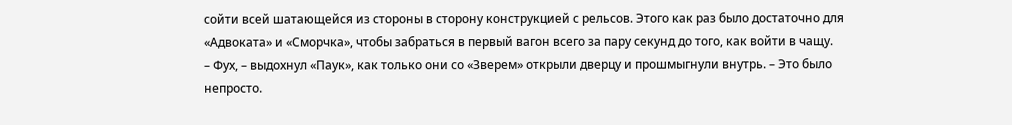сойти всей шатающейся из стороны в сторону конструкцией с рельсов. Этого как раз было достаточно для «Адвоката» и «Сморчка», чтобы забраться в первый вагон всего за пару секунд до того, как войти в чащу.
– Фух, – выдохнул «Паук», как только они со «Зверем» открыли дверцу и прошмыгнули внутрь. – Это было непросто.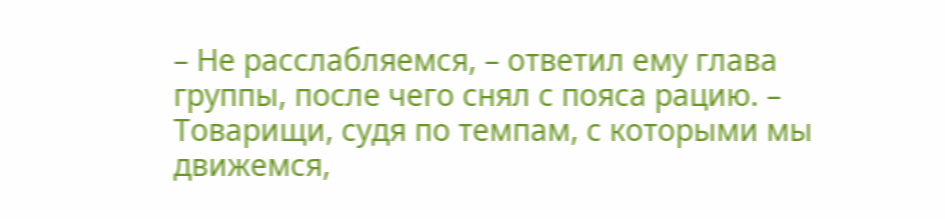– Не расслабляемся, – ответил ему глава группы, после чего снял с пояса рацию. – Товарищи, судя по темпам, с которыми мы движемся,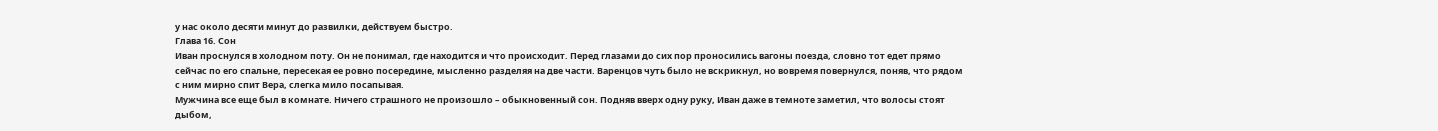у нас около десяти минут до развилки, действуем быстро.
Глава 16. Сон
Иван проснулся в холодном поту. Он не понимал, где находится и что происходит. Перед глазами до сих пор проносились вагоны поезда, словно тот едет прямо сейчас по его спальне, пересекая ее ровно посередине, мысленно разделяя на две части. Варенцов чуть было не вскрикнул, но вовремя повернулся, поняв, что рядом с ним мирно спит Вера, слегка мило посапывая.
Мужчина все еще был в комнате. Ничего страшного не произошло – обыкновенный сон. Подняв вверх одну руку, Иван даже в темноте заметил, что волосы стоят дыбом,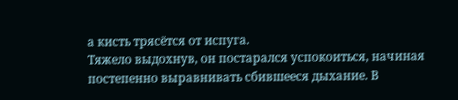а кисть трясётся от испуга.
Тяжело выдохнув, он постарался успокоиться, начиная постепенно выравнивать сбившееся дыхание. В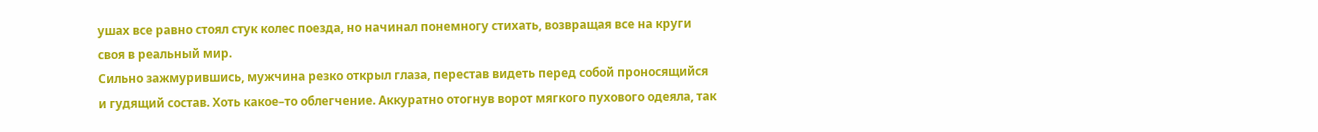ушах все равно стоял стук колес поезда, но начинал понемногу стихать, возвращая все на круги своя в реальный мир.
Сильно зажмурившись, мужчина резко открыл глаза, перестав видеть перед собой проносящийся и гудящий состав. Хоть какое–то облегчение. Аккуратно отогнув ворот мягкого пухового одеяла, так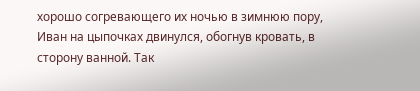хорошо согревающего их ночью в зимнюю пору, Иван на цыпочках двинулся, обогнув кровать, в сторону ванной. Так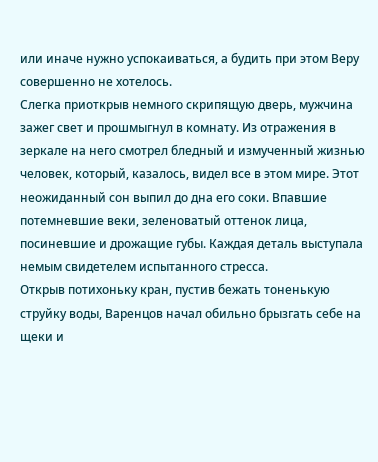или иначе нужно успокаиваться, а будить при этом Веру совершенно не хотелось.
Слегка приоткрыв немного скрипящую дверь, мужчина зажег свет и прошмыгнул в комнату. Из отражения в зеркале на него смотрел бледный и измученный жизнью человек, который, казалось, видел все в этом мире. Этот неожиданный сон выпил до дна его соки. Впавшие потемневшие веки, зеленоватый оттенок лица, посиневшие и дрожащие губы. Каждая деталь выступала немым свидетелем испытанного стресса.
Открыв потихоньку кран, пустив бежать тоненькую струйку воды, Варенцов начал обильно брызгать себе на щеки и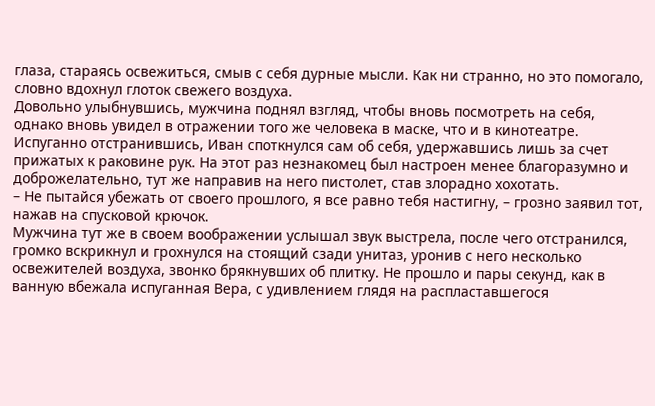глаза, стараясь освежиться, смыв с себя дурные мысли. Как ни странно, но это помогало, словно вдохнул глоток свежего воздуха.
Довольно улыбнувшись, мужчина поднял взгляд, чтобы вновь посмотреть на себя, однако вновь увидел в отражении того же человека в маске, что и в кинотеатре. Испуганно отстранившись, Иван споткнулся сам об себя, удержавшись лишь за счет прижатых к раковине рук. На этот раз незнакомец был настроен менее благоразумно и доброжелательно, тут же направив на него пистолет, став злорадно хохотать.
– Не пытайся убежать от своего прошлого, я все равно тебя настигну, – грозно заявил тот, нажав на спусковой крючок.
Мужчина тут же в своем воображении услышал звук выстрела, после чего отстранился, громко вскрикнул и грохнулся на стоящий сзади унитаз, уронив с него несколько освежителей воздуха, звонко брякнувших об плитку. Не прошло и пары секунд, как в ванную вбежала испуганная Вера, с удивлением глядя на распластавшегося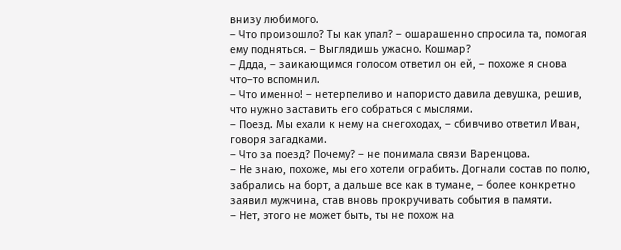внизу любимого.
– Что произошло? Ты как упал? – ошарашенно спросила та, помогая ему подняться. – Выглядишь ужасно. Кошмар?
– Ддда, – заикающимся голосом ответил он ей, – похоже я снова что–то вспомнил.
– Что именно! – нетерпеливо и напористо давила девушка, решив, что нужно заставить его собраться с мыслями.
– Поезд. Мы ехали к нему на снегоходах, – сбивчиво ответил Иван, говоря загадками.
– Что за поезд? Почему? – не понимала связи Варенцова.
– Не знаю, похоже, мы его хотели ограбить. Догнали состав по полю, забрались на борт, а дальше все как в тумане, – более конкретно заявил мужчина, став вновь прокручивать события в памяти.
– Нет, этого не может быть, ты не похож на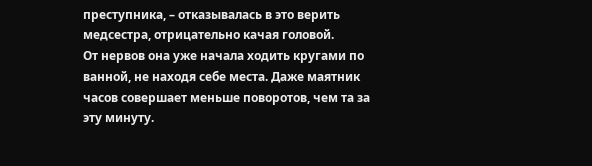преступника, – отказывалась в это верить медсестра, отрицательно качая головой.
От нервов она уже начала ходить кругами по ванной, не находя себе места. Даже маятник часов совершает меньше поворотов, чем та за эту минуту.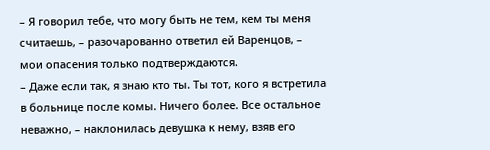– Я говорил тебе, что могу быть не тем, кем ты меня считаешь, – разочарованно ответил ей Варенцов, – мои опасения только подтверждаются.
– Даже если так, я знаю кто ты. Ты тот, кого я встретила в больнице после комы. Ничего более. Все остальное неважно, – наклонилась девушка к нему, взяв его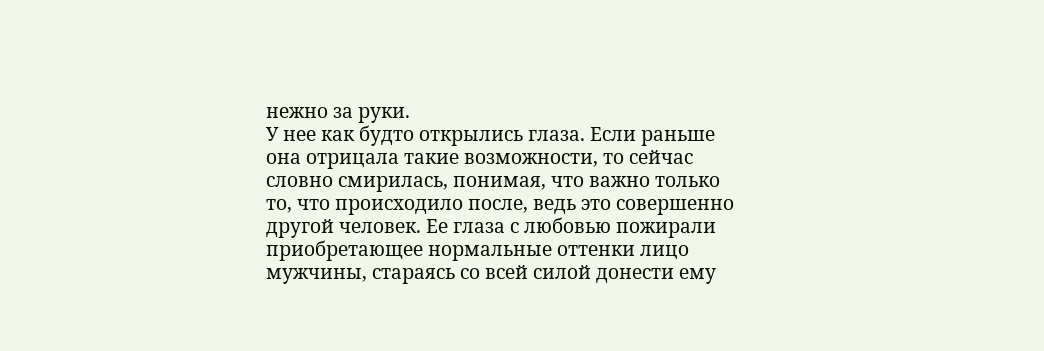нежно за руки.
У нее как будто открылись глаза. Если раньше она отрицала такие возможности, то сейчас словно смирилась, понимая, что важно только то, что происходило после, ведь это совершенно другой человек. Ее глаза с любовью пожирали приобретающее нормальные оттенки лицо мужчины, стараясь со всей силой донести ему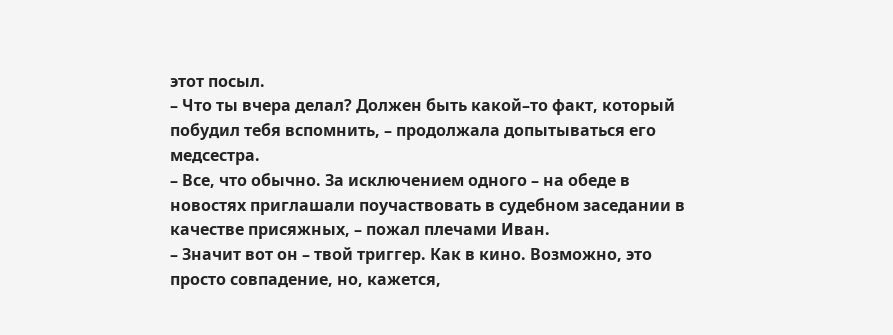этот посыл.
– Что ты вчера делал? Должен быть какой–то факт, который побудил тебя вспомнить, – продолжала допытываться его медсестра.
– Все, что обычно. За исключением одного – на обеде в новостях приглашали поучаствовать в судебном заседании в качестве присяжных, – пожал плечами Иван.
– Значит вот он – твой триггер. Как в кино. Возможно, это просто совпадение, но, кажется,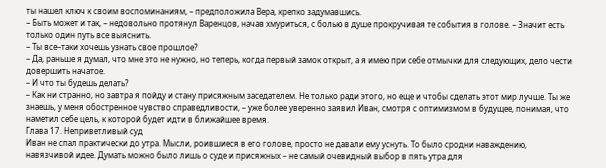ты нашел ключ к своим воспоминаниям, – предположила Вера, крепко задумавшись.
– Быть может и так, – недовольно протянул Варенцов, начав хмуриться, с болью в душе прокручивая те события в голове. – Значит есть только один путь все выяснить.
– Ты все–таки хочешь узнать свое прошлое?
– Да, раньше я думал, что мне это не нужно, но теперь, когда первый замок открыт, а я имею при себе отмычки для следующих, дело чести довершить начатое.
– И что ты будешь делать?
– Как ни странно, но завтра я пойду и стану присяжным заседателем. Не только ради этого, но еще и чтобы сделать этот мир лучше. Ты же знаешь, у меня обостренное чувство справедливости, – уже более уверенно заявил Иван, смотря с оптимизмом в будущее, понимая, что наметил себе цель, к которой будет идти в ближайшее время.
Глава 17. Неприветливый суд
Иван не спал практически до утра. Мысли, роившиеся в его голове, просто не давали ему уснуть. То было сродни наваждению, навязчивой идее. Думать можно было лишь о суде и присяжных – не самый очевидный выбор в пять утра для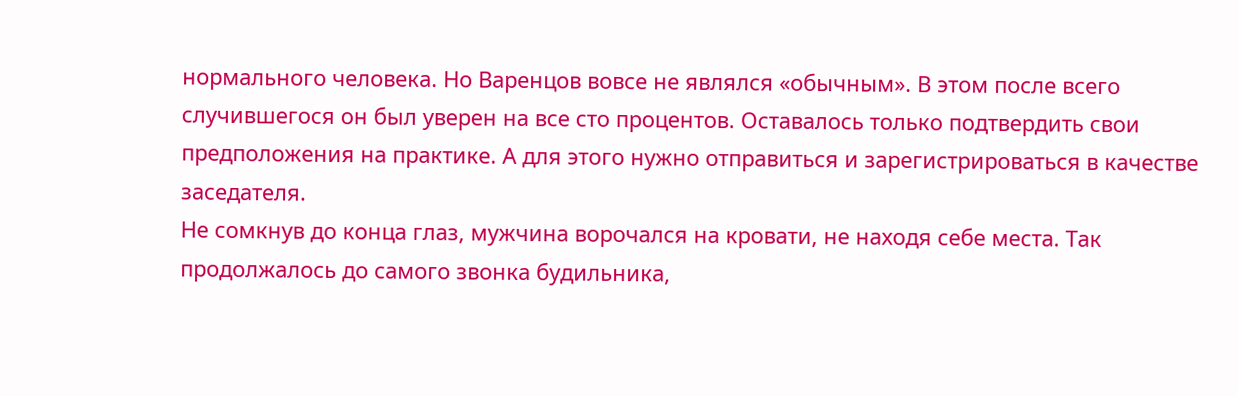нормального человека. Но Варенцов вовсе не являлся «обычным». В этом после всего случившегося он был уверен на все сто процентов. Оставалось только подтвердить свои предположения на практике. А для этого нужно отправиться и зарегистрироваться в качестве заседателя.
Не сомкнув до конца глаз, мужчина ворочался на кровати, не находя себе места. Так продолжалось до самого звонка будильника,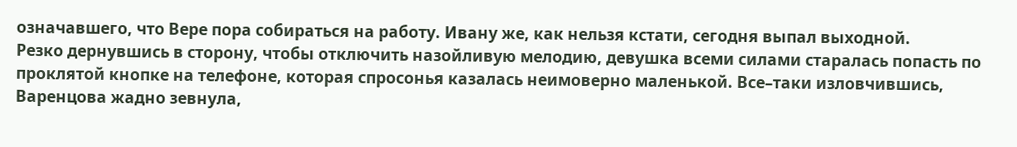означавшего, что Вере пора собираться на работу. Ивану же, как нельзя кстати, сегодня выпал выходной.
Резко дернувшись в сторону, чтобы отключить назойливую мелодию, девушка всеми силами старалась попасть по проклятой кнопке на телефоне, которая спросонья казалась неимоверно маленькой. Все–таки изловчившись, Варенцова жадно зевнула,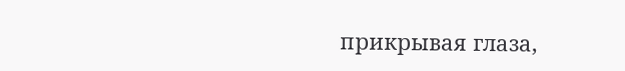прикрывая глаза,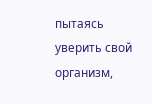пытаясь уверить свой организм,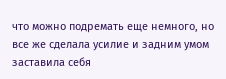что можно подремать еще немного, но все же сделала усилие и задним умом заставила себя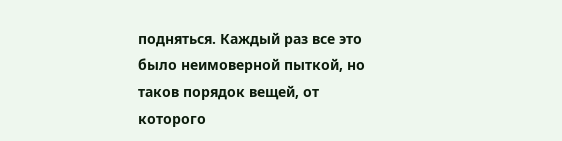подняться. Каждый раз все это было неимоверной пыткой, но таков порядок вещей, от которого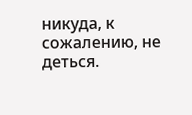никуда, к сожалению, не деться.